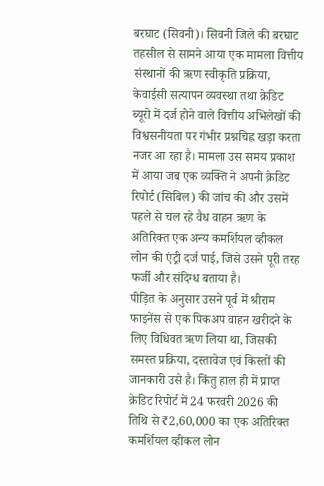बरघाट (सिवनी)। सिवनी जिले की बरघाट तहसील से सामने आया एक मामला वित्तीय संस्थानों की ऋण स्वीकृति प्रक्रिया, केवाईसी सत्यापन व्यवस्था तथा क्रेडिट ब्यूरो में दर्ज होने वाले वित्तीय अभिलेखों की विश्वसनीयता पर गंभीर प्रश्नचिह्न खड़ा करता नजर आ रहा है। मामला उस समय प्रकाश में आया जब एक व्यक्ति ने अपनी क्रेडिट रिपोर्ट (सिबिल) की जांच की और उसमें पहले से चल रहे वैध वाहन ऋण के अतिरिक्त एक अन्य कमर्शियल व्हीकल लोन की एंट्री दर्ज पाई, जिसे उसने पूरी तरह फर्जी और संदिग्ध बताया है।
पीड़ित के अनुसार उसने पूर्व में श्रीराम फाइनेंस से एक पिकअप वाहन खरीदने के लिए विधिवत ऋण लिया था, जिसकी समस्त प्रक्रिया, दस्तावेज एवं किस्तों की जानकारी उसे है। किंतु हाल ही में प्राप्त क्रेडिट रिपोर्ट में 24 फरवरी 2026 की तिथि से ₹2,60,000 का एक अतिरिक्त कमर्शियल व्हीकल लोन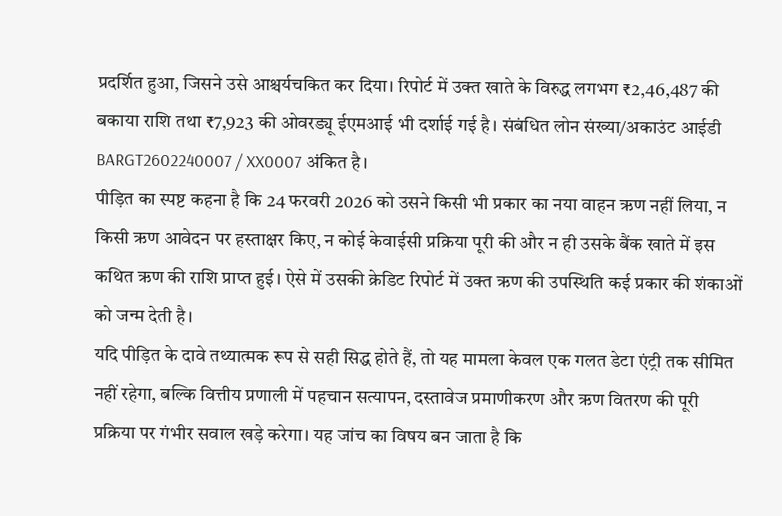प्रदर्शित हुआ, जिसने उसे आश्चर्यचकित कर दिया। रिपोर्ट में उक्त खाते के विरुद्ध लगभग ₹2,46,487 की बकाया राशि तथा ₹7,923 की ओवरड्यू ईएमआई भी दर्शाई गई है। संबंधित लोन संख्या/अकाउंट आईडी BARGT2602240007 / XX0007 अंकित है।
पीड़ित का स्पष्ट कहना है कि 24 फरवरी 2026 को उसने किसी भी प्रकार का नया वाहन ऋण नहीं लिया, न किसी ऋण आवेदन पर हस्ताक्षर किए, न कोई केवाईसी प्रक्रिया पूरी की और न ही उसके बैंक खाते में इस कथित ऋण की राशि प्राप्त हुई। ऐसे में उसकी क्रेडिट रिपोर्ट में उक्त ऋण की उपस्थिति कई प्रकार की शंकाओं को जन्म देती है।
यदि पीड़ित के दावे तथ्यात्मक रूप से सही सिद्ध होते हैं, तो यह मामला केवल एक गलत डेटा एंट्री तक सीमित नहीं रहेगा, बल्कि वित्तीय प्रणाली में पहचान सत्यापन, दस्तावेज प्रमाणीकरण और ऋण वितरण की पूरी प्रक्रिया पर गंभीर सवाल खड़े करेगा। यह जांच का विषय बन जाता है कि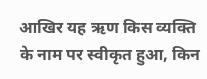आखिर यह ऋण किस व्यक्ति के नाम पर स्वीकृत हुआ, किन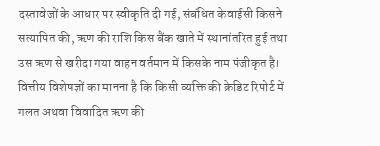दस्तावेजों के आधार पर स्वीकृति दी गई, संबंधित केवाईसी किसने सत्यापित की, ऋण की राशि किस बैंक खाते में स्थानांतरित हुई तथा उस ऋण से खरीदा गया वाहन वर्तमान में किसके नाम पंजीकृत है।
वित्तीय विशेषज्ञों का मानना है कि किसी व्यक्ति की क्रेडिट रिपोर्ट में गलत अथवा विवादित ऋण की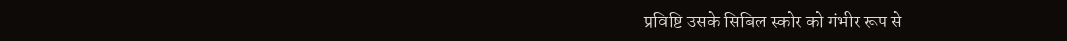प्रविष्टि उसके सिबिल स्कोर को गंभीर रूप से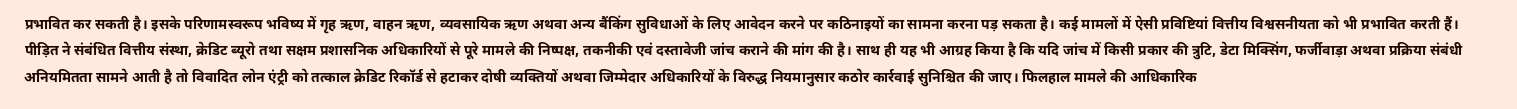प्रभावित कर सकती है। इसके परिणामस्वरूप भविष्य में गृह ऋण, वाहन ऋण, व्यवसायिक ऋण अथवा अन्य बैंकिंग सुविधाओं के लिए आवेदन करने पर कठिनाइयों का सामना करना पड़ सकता है। कई मामलों में ऐसी प्रविष्टियां वित्तीय विश्वसनीयता को भी प्रभावित करती हैं।
पीड़ित ने संबंधित वित्तीय संस्था, क्रेडिट ब्यूरो तथा सक्षम प्रशासनिक अधिकारियों से पूरे मामले की निष्पक्ष, तकनीकी एवं दस्तावेजी जांच कराने की मांग की है। साथ ही यह भी आग्रह किया है कि यदि जांच में किसी प्रकार की त्रुटि, डेटा मिक्सिंग, फर्जीवाड़ा अथवा प्रक्रिया संबंधी अनियमितता सामने आती है तो विवादित लोन एंट्री को तत्काल क्रेडिट रिकॉर्ड से हटाकर दोषी व्यक्तियों अथवा जिम्मेदार अधिकारियों के विरुद्ध नियमानुसार कठोर कार्रवाई सुनिश्चित की जाए। फिलहाल मामले की आधिकारिक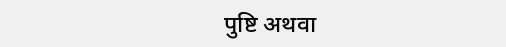पुष्टि अथवा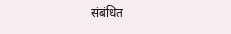संबंधित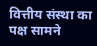वित्तीय संस्था का पक्ष सामने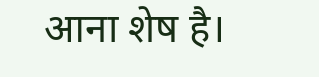आना शेष है।